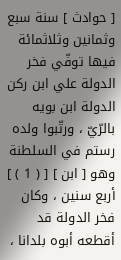[ حوادث ] سنة سبع وثمانين وثلاثمائة
فيها توفّي فخر الدولة علي ابن ركن الدولة ابن بويه بالرّيّ ، ورتّبوا ولده رستم في السلطنة وهو [ ابن ] [ ( 1 ) ] أربع سنين ، وكان فخر الدولة قد أقطعه أبوه بلدانا ،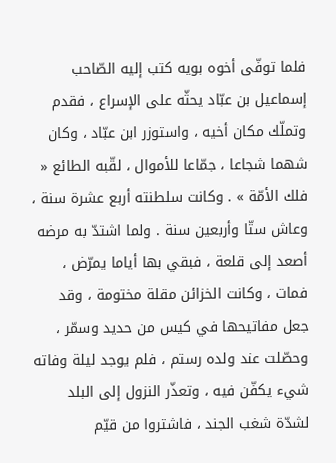فلما توفّى أخوه بويه كتب إليه الصّاحب إسماعيل بن عبّاد يحثّه على الإسراع ، فقدم وتملّك مكان أخيه ، واستوزر ابن عبّاد ، وكان شهما شجاعا ، جمّاعا للأموال ، لقّبه الطائع « فلك الأمّة » . وكانت سلطنته أربع عشرة سنة ، وعاش ستّا وأربعين سنة . ولما اشتدّ به مرضه أصعد إلى قلعة ، فبقي بها أياما يمرّض ، فمات ، وكانت الخزائن مقلة مختومة ، وقد جعل مفاتيحها في كيس من حديد وسمّر ، وحصّلت عند ولده رستم ، فلم يوجد ليلة وفاته شيء يكفّن فيه ، وتعذّر النزول إلى البلد لشدّة شغب الجند ، فاشتروا من قيّم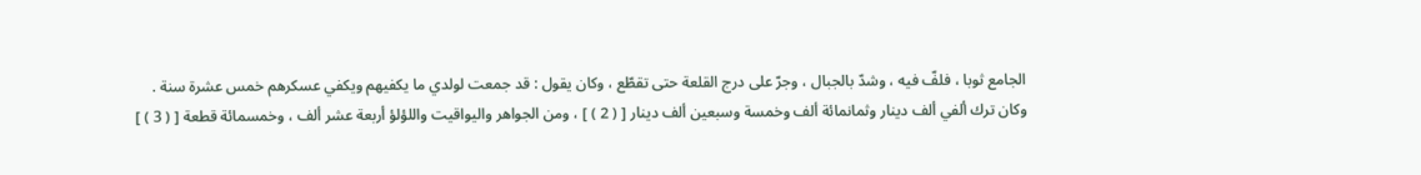الجامع ثوبا ، فلفّ فيه ، وشدّ بالجبال ، وجرّ على درج القلعة حتى تقطّع ، وكان يقول : قد جمعت لولدي ما يكفيهم ويكفي عسكرهم خمس عشرة سنة .
وكان ترك ألفي ألف دينار وثمانمائة ألف وخمسة وسبعين ألف دينار [ ( 2 ) ] ، ومن الجواهر واليواقيت واللؤلؤ أربعة عشر ألف ، وخمسمائة قطعة [ ( 3 ) ]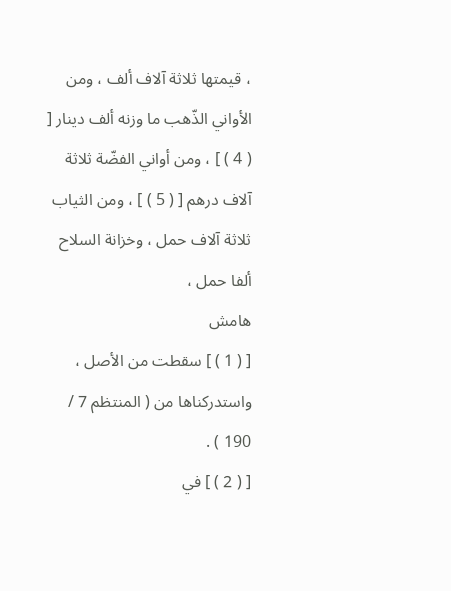، قيمتها ثلاثة آلاف ألف ، ومن الأواني الذّهب ما وزنه ألف دينار [ ( 4 ) ] ، ومن أواني الفضّة ثلاثة آلاف درهم [ ( 5 ) ] ، ومن الثياب ثلاثة آلاف حمل ، وخزانة السلاح ألفا حمل ،
هامش
[ ( 1 ) ] سقطت من الأصل ، واستدركناها من ( المنتظم 7 / 190 ) .
[ ( 2 ) ] في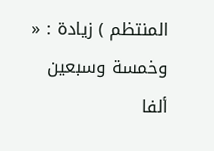المنتظم ) زيادة : « وخمسة وسبعين ألفا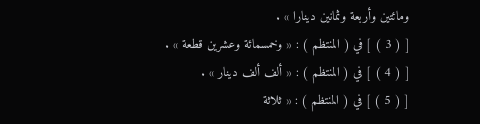ومائتين وأربعة وثمانين دينارا » .
[ ( 3 ) ] في ( المنتظم ) : « وخمسمائة وعشرين قطعة » .
[ ( 4 ) ] في ( المنتظم ) : « ألف ألف دينار » .
[ ( 5 ) ] في ( المنتظم ) : « ثلاثة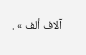آلاف ألف » .